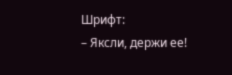Шрифт:
– Яксли, держи ее!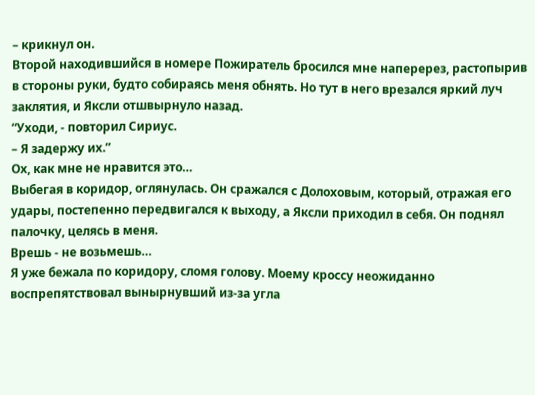– крикнул он.
Второй находившийся в номере Пожиратель бросился мне наперерез, растопырив в стороны руки, будто собираясь меня обнять. Но тут в него врезался яркий луч заклятия, и Яксли отшвырнуло назад.
“Уходи, - повторил Сириус.
– Я задержу их.”
Ох, как мне не нравится это…
Выбегая в коридор, оглянулась. Он сражался с Долоховым, который, отражая его удары, постепенно передвигался к выходу, а Яксли приходил в себя. Он поднял палочку, целясь в меня.
Врешь - не возьмешь…
Я уже бежала по коридору, сломя голову. Моему кроссу неожиданно воспрепятствовал вынырнувший из-за угла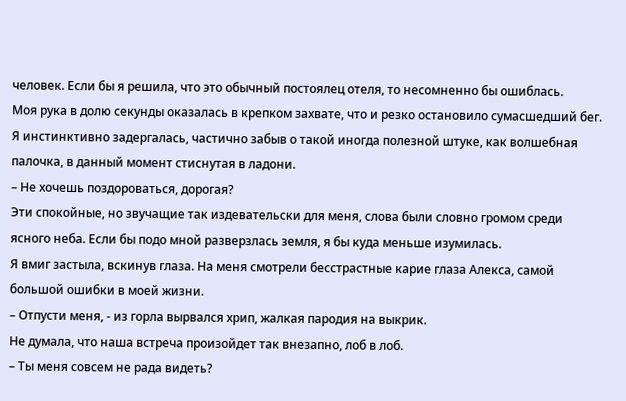человек. Если бы я решила, что это обычный постоялец отеля, то несомненно бы ошиблась.
Моя рука в долю секунды оказалась в крепком захвате, что и резко остановило сумасшедший бег. Я инстинктивно задергалась, частично забыв о такой иногда полезной штуке, как волшебная палочка, в данный момент стиснутая в ладони.
– Не хочешь поздороваться, дорогая?
Эти спокойные, но звучащие так издевательски для меня, слова были словно громом среди ясного неба. Если бы подо мной разверзлась земля, я бы куда меньше изумилась.
Я вмиг застыла, вскинув глаза. На меня смотрели бесстрастные карие глаза Алекса, самой большой ошибки в моей жизни.
– Отпусти меня, - из горла вырвался хрип, жалкая пародия на выкрик.
Не думала, что наша встреча произойдет так внезапно, лоб в лоб.
– Ты меня совсем не рада видеть?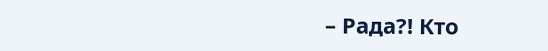– Рада?! Кто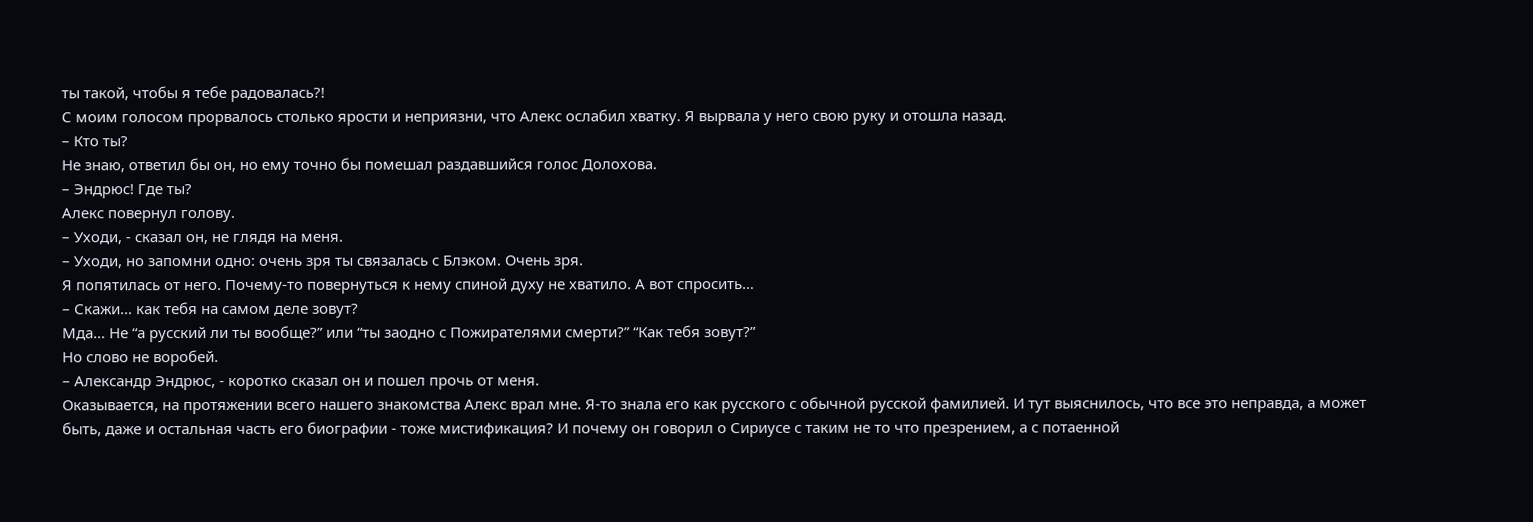ты такой, чтобы я тебе радовалась?!
С моим голосом прорвалось столько ярости и неприязни, что Алекс ослабил хватку. Я вырвала у него свою руку и отошла назад.
– Кто ты?
Не знаю, ответил бы он, но ему точно бы помешал раздавшийся голос Долохова.
– Эндрюс! Где ты?
Алекс повернул голову.
– Уходи, - сказал он, не глядя на меня.
– Уходи, но запомни одно: очень зря ты связалась с Блэком. Очень зря.
Я попятилась от него. Почему-то повернуться к нему спиной духу не хватило. А вот спросить…
– Скажи… как тебя на самом деле зовут?
Мда… Не “а русский ли ты вообще?” или “ты заодно с Пожирателями смерти?” “Как тебя зовут?”
Но слово не воробей.
– Александр Эндрюс, - коротко сказал он и пошел прочь от меня.
Оказывается, на протяжении всего нашего знакомства Алекс врал мне. Я-то знала его как русского с обычной русской фамилией. И тут выяснилось, что все это неправда, а может быть, даже и остальная часть его биографии - тоже мистификация? И почему он говорил о Сириусе с таким не то что презрением, а с потаенной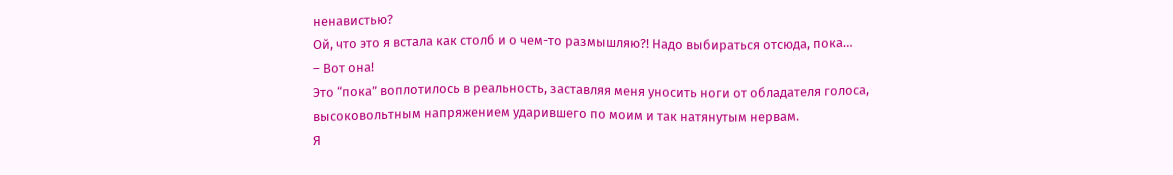ненавистью?
Ой, что это я встала как столб и о чем-то размышляю?! Надо выбираться отсюда, пока…
– Вот она!
Это “пока” воплотилось в реальность, заставляя меня уносить ноги от обладателя голоса, высоковольтным напряжением ударившего по моим и так натянутым нервам.
Я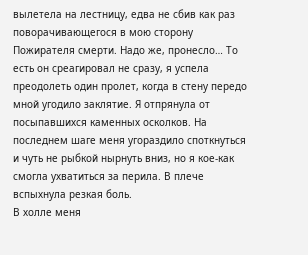вылетела на лестницу, едва не сбив как раз поворачивающегося в мою сторону Пожирателя смерти. Надо же, пронесло… То есть он среагировал не сразу, я успела преодолеть один пролет, когда в стену передо мной угодило заклятие. Я отпрянула от посыпавшихся каменных осколков. На последнем шаге меня угораздило споткнуться и чуть не рыбкой нырнуть вниз, но я кое-как смогла ухватиться за перила. В плече вспыхнула резкая боль.
В холле меня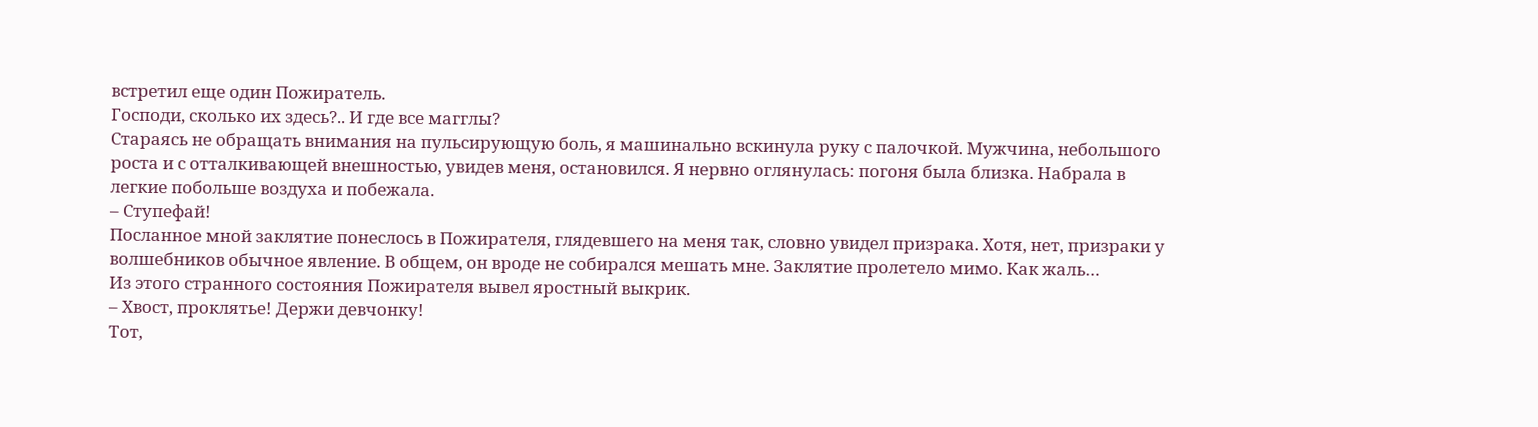встретил еще один Пожиратель.
Господи, сколько их здесь?.. И где все магглы?
Стараясь не обращать внимания на пульсирующую боль, я машинально вскинула руку с палочкой. Мужчина, небольшого роста и с отталкивающей внешностью, увидев меня, остановился. Я нервно оглянулась: погоня была близка. Набрала в легкие побольше воздуха и побежала.
– Ступефай!
Посланное мной заклятие понеслось в Пожирателя, глядевшего на меня так, словно увидел призрака. Хотя, нет, призраки у волшебников обычное явление. В общем, он вроде не собирался мешать мне. Заклятие пролетело мимо. Как жаль…
Из этого странного состояния Пожирателя вывел яростный выкрик.
– Хвост, проклятье! Держи девчонку!
Тот,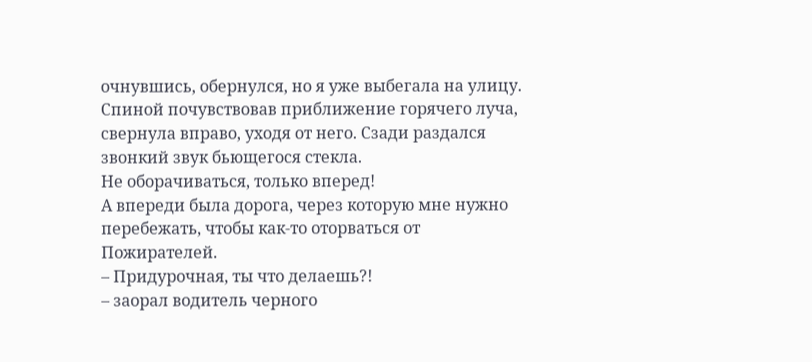очнувшись, обернулся, но я уже выбегала на улицу. Спиной почувствовав приближение горячего луча, свернула вправо, уходя от него. Сзади раздался звонкий звук бьющегося стекла.
Не оборачиваться, только вперед!
А впереди была дорога, через которую мне нужно перебежать, чтобы как-то оторваться от Пожирателей.
– Придурочная, ты что делаешь?!
– заорал водитель черного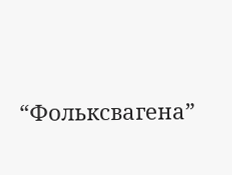“Фольксвагена”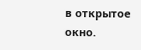в открытое окно.